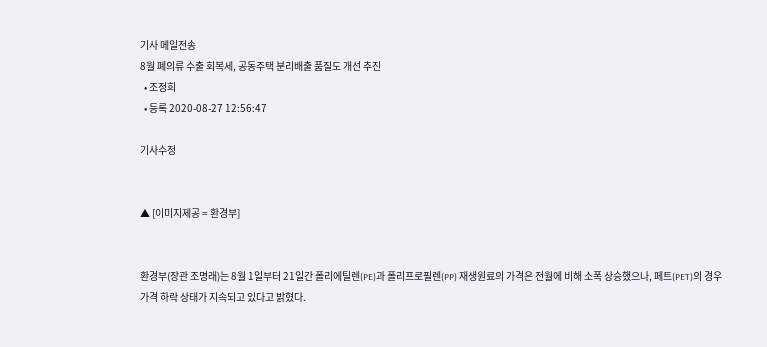기사 메일전송
8월 폐의류 수출 회복세, 공동주택 분리배출 품질도 개선 추진
  • 조정희
  • 등록 2020-08-27 12:56:47

기사수정


▲ [이미지제공 = 환경부]


환경부(장관 조명래)는 8월 1일부터 21일간 폴리에틸렌(PE)과 폴리프로필렌(PP) 재생원료의 가격은 전월에 비해 소폭 상승했으나, 페트(PET)의 경우 가격 하락 상태가 지속되고 있다고 밝혔다.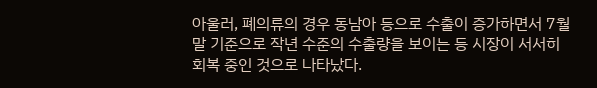아울러, 폐의류의 경우 동남아 등으로 수출이 증가하면서 7월말 기준으로 작년 수준의 수출량을 보이는 등 시장이 서서히 회복 중인 것으로 나타났다.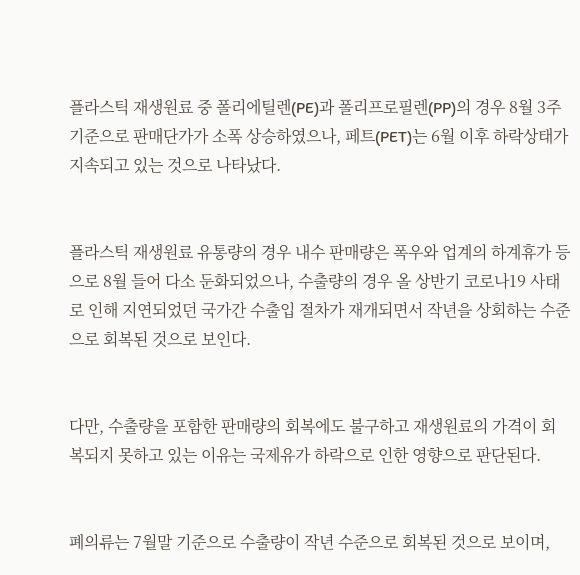플라스틱 재생원료 중 폴리에틸렌(PE)과 폴리프로필렌(PP)의 경우 8월 3주 기준으로 판매단가가 소폭 상승하였으나, 페트(PET)는 6월 이후 하락상태가 지속되고 있는 것으로 나타났다.


플라스틱 재생원료 유통량의 경우 내수 판매량은 폭우와 업계의 하계휴가 등으로 8월 들어 다소 둔화되었으나, 수출량의 경우 올 상반기 코로나19 사태로 인해 지연되었던 국가간 수출입 절차가 재개되면서 작년을 상회하는 수준으로 회복된 것으로 보인다.


다만, 수출량을 포함한 판매량의 회복에도 불구하고 재생원료의 가격이 회복되지 못하고 있는 이유는 국제유가 하락으로 인한 영향으로 판단된다.


폐의류는 7월말 기준으로 수출량이 작년 수준으로 회복된 것으로 보이며,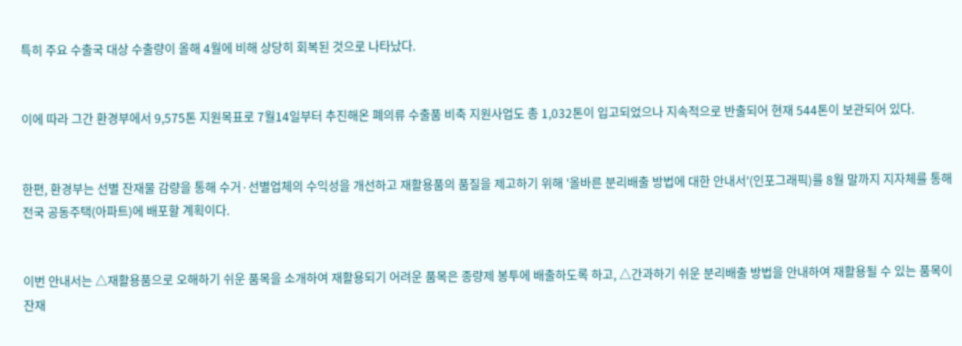특히 주요 수출국 대상 수출량이 올해 4월에 비해 상당히 회복된 것으로 나타났다.


이에 따라 그간 환경부에서 9,575톤 지원목표로 7월14일부터 추진해온 폐의류 수출품 비축 지원사업도 총 1,032톤이 입고되었으나 지속적으로 반출되어 현재 544톤이 보관되어 있다.


한편, 환경부는 선별 잔재물 감량을 통해 수거·선별업체의 수익성을 개선하고 재활용품의 품질을 제고하기 위해 '올바른 분리배출 방법에 대한 안내서'(인포그래픽)를 8월 말까지 지자체를 통해 전국 공동주택(아파트)에 배포할 계획이다.


이번 안내서는 △재활용품으로 오해하기 쉬운 품목을 소개하여 재활용되기 어려운 품목은 종량제 봉투에 배출하도록 하고, △간과하기 쉬운 분리배출 방법을 안내하여 재활용될 수 있는 품목이 잔재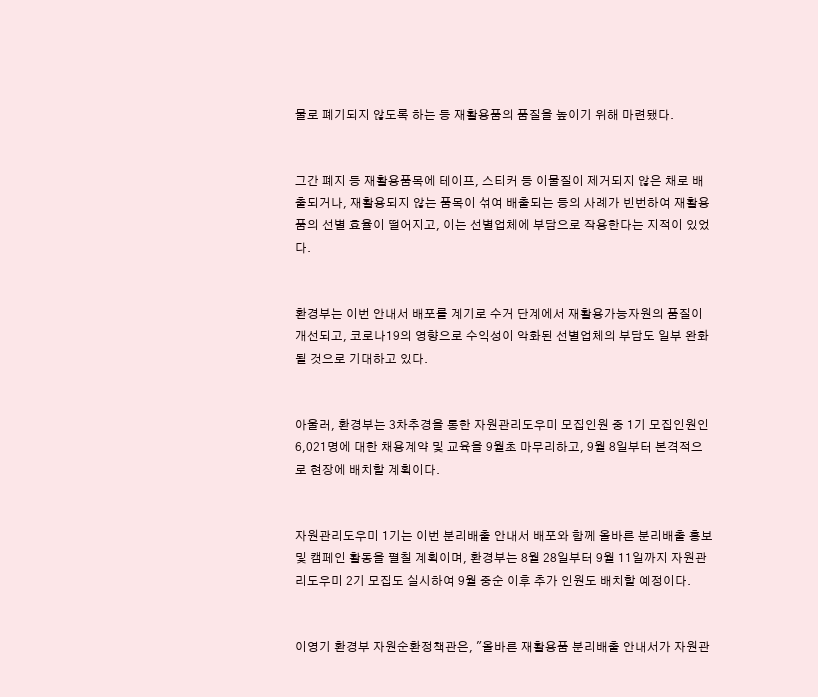물로 폐기되지 않도록 하는 등 재활용품의 품질을 높이기 위해 마련됐다.


그간 폐지 등 재활용품목에 테이프, 스티커 등 이물질이 제거되지 않은 채로 배출되거나, 재활용되지 않는 품목이 섞여 배출되는 등의 사례가 빈번하여 재활용품의 선별 효율이 떨어지고, 이는 선별업체에 부담으로 작용한다는 지적이 있었다.


환경부는 이번 안내서 배포를 계기로 수거 단계에서 재활용가능자원의 품질이 개선되고, 코로나19의 영향으로 수익성이 악화된 선별업체의 부담도 일부 완화될 것으로 기대하고 있다.


아울러, 환경부는 3차추경을 통한 자원관리도우미 모집인원 중 1기 모집인원인 6,021명에 대한 채용계약 및 교육을 9월초 마무리하고, 9월 8일부터 본격적으로 현장에 배치할 계획이다.


자원관리도우미 1기는 이번 분리배출 안내서 배포와 함께 올바른 분리배출 홍보 및 캠페인 활동을 펼칠 계획이며, 환경부는 8월 28일부터 9월 11일까지 자원관리도우미 2기 모집도 실시하여 9월 중순 이후 추가 인원도 배치할 예정이다.


이영기 환경부 자원순환정책관은, "올바른 재활용품 분리배출 안내서가 자원관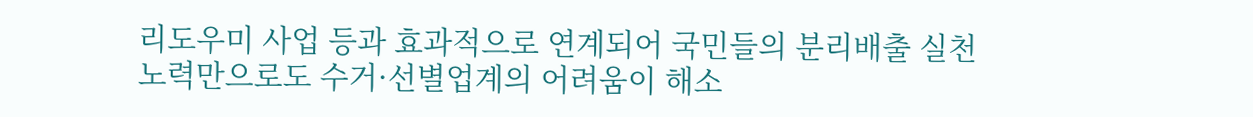리도우미 사업 등과 효과적으로 연계되어 국민들의 분리배출 실천 노력만으로도 수거·선별업계의 어려움이 해소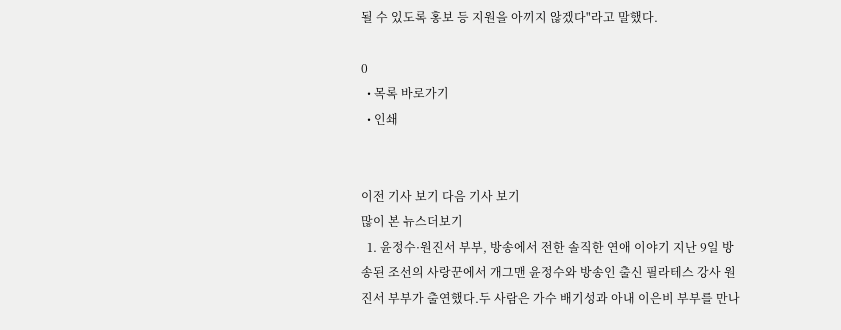될 수 있도록 홍보 등 지원을 아끼지 않겠다"라고 말했다.

0
  • 목록 바로가기
  • 인쇄


이전 기사 보기 다음 기사 보기
많이 본 뉴스더보기
  1. 윤정수·원진서 부부, 방송에서 전한 솔직한 연애 이야기 지난 9일 방송된 조선의 사랑꾼에서 개그맨 윤정수와 방송인 출신 필라테스 강사 원진서 부부가 출연했다.두 사람은 가수 배기성과 아내 이은비 부부를 만나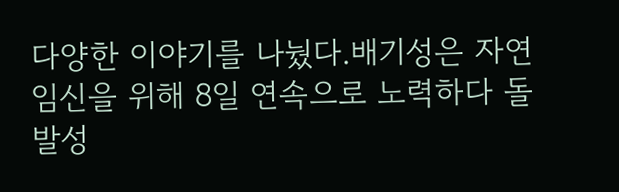다양한 이야기를 나눴다.배기성은 자연 임신을 위해 8일 연속으로 노력하다 돌발성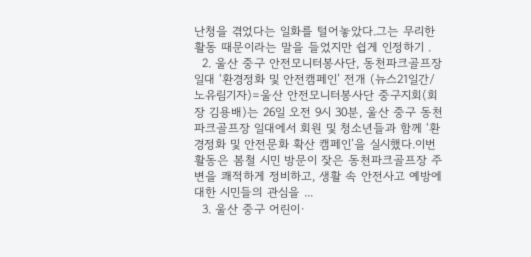난청을 겪었다는 일화를 털어놓았다.그는 무리한 활동 때문이라는 말을 들었지만 쉽게 인정하기 .
  2. 울산 중구 안전모니터봉사단, 동천파크골프장 일대 ‘환경정화 및 안전캠페인’ 전개 (뉴스21일간/노유림기자)=울산 안전모니터봉사단 중구지회(회장 김용배)는 26일 오전 9시 30분, 울산 중구 동천파크골프장 일대에서 회원 및 청소년들과 함께 ‘환경정화 및 안전문화 확산 캠페인’을 실시했다.이번 활동은 봄철 시민 방문이 잦은 동천파크골프장 주변을 쾌적하게 정비하고, 생활 속 안전사고 예방에 대한 시민들의 관심을 ...
  3. 울산 중구 어린이·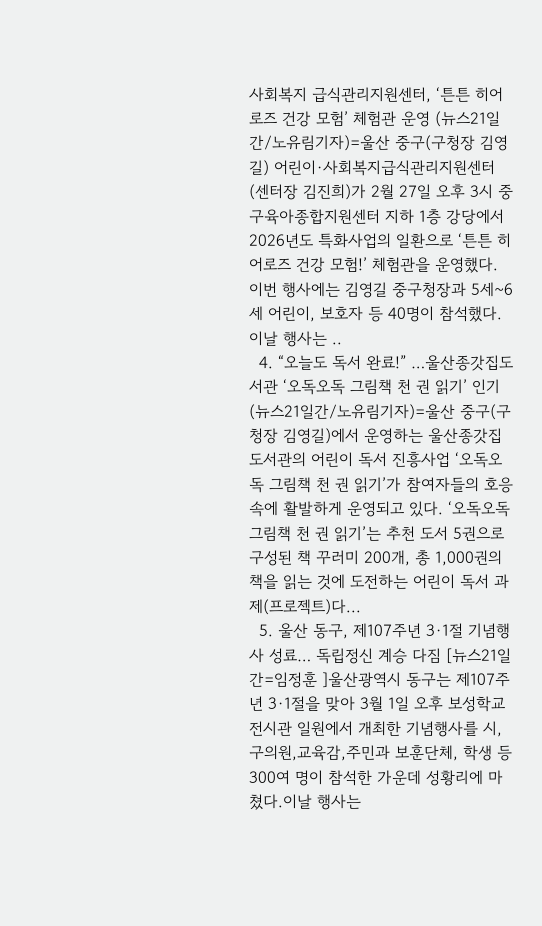사회복지 급식관리지원센터, ‘튼튼 히어로즈 건강 모험’ 체험관 운영 (뉴스21일간/노유림기자)=울산 중구(구청장 김영길) 어린이·사회복지급식관리지원센터(센터장 김진희)가 2월 27일 오후 3시 중구육아종합지원센터 지하 1층 강당에서 2026년도 특화사업의 일환으로 ‘튼튼 히어로즈 건강 모험!’ 체험관을 운영했다. 이번 행사에는 김영길 중구청장과 5세~6세 어린이, 보호자 등 40명이 참석했다. 이날 행사는 ..
  4. “오늘도 독서 완료!” …울산종갓집도서관 ‘오독오독 그림책 천 권 읽기’ 인기 (뉴스21일간/노유림기자)=울산 중구(구청장 김영길)에서 운영하는 울산종갓집도서관의 어린이 독서 진흥사업 ‘오독오독 그림책 천 권 읽기’가 참여자들의 호응 속에 활발하게 운영되고 있다. ‘오독오독 그림책 천 권 읽기’는 추천 도서 5권으로 구성된 책 꾸러미 200개, 총 1,000권의 책을 읽는 것에 도전하는 어린이 독서 과제(프로젝트)다...
  5. 울산 동구, 제107주년 3·1절 기념행사 성료… 독립정신 계승 다짐 [뉴스21일간=임정훈 ]울산광역시 동구는 제107주년 3·1절을 맞아 3월 1일 오후 보성학교 전시관 일원에서 개최한 기념행사를 시,구의원,교육감,주민과 보훈단체, 학생 등 300여 명이 참석한 가운데 성황리에 마쳤다.이날 행사는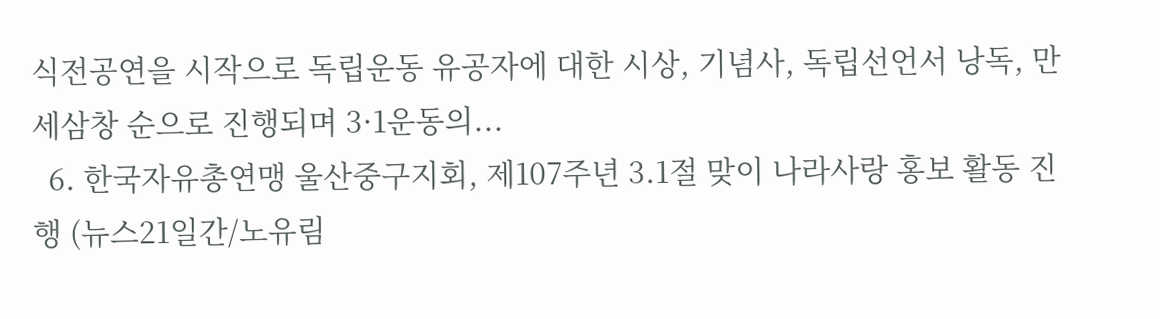식전공연을 시작으로 독립운동 유공자에 대한 시상, 기념사, 독립선언서 낭독, 만세삼창 순으로 진행되며 3·1운동의...
  6. 한국자유총연맹 울산중구지회, 제107주년 3.1절 맞이 나라사랑 홍보 활동 진행 (뉴스21일간/노유림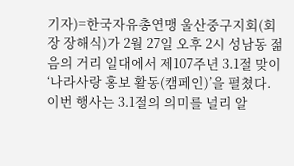기자)=한국자유총연맹 울산중구지회(회장 장해식)가 2월 27일 오후 2시 성남동 젊음의 거리 일대에서 제107주년 3.1절 맞이 ‘나라사랑 홍보 활동(캠페인)’을 펼쳤다. 이번 행사는 3.1절의 의미를 널리 알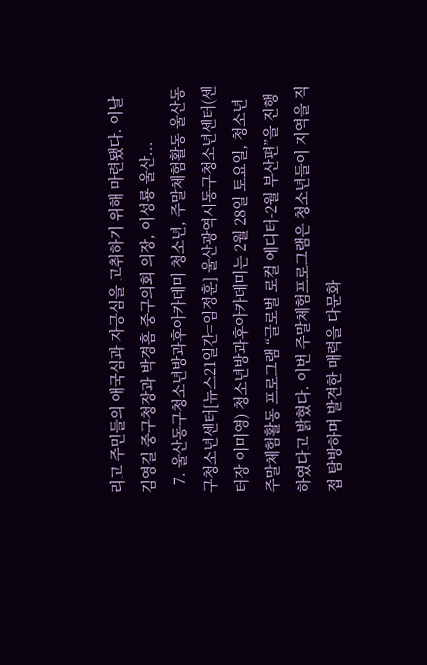리고 주민들의 애국심과 자긍심을 고취하기 위해 마련됐다. 이날 김영길 중구청장과 박경흠 중구의회 의장, 이성룡 울산...
  7. 울산동구청소년방과후아카데미 청소년, 주말체험활동 울산동구청소년센터[뉴스21일간=임정훈] 울산광역시동구청소년센터(센터장 이미영) 청소년방과후아카데미는 2월 28일 토요일, 청소년 주말체험활동 프로그램 “글로벌 로컬 에디터-2월 부산편”을 진행하였다고 밝혔다. 이번 주말체험프로그램은 청소년들이 지역을 직접 탐방하며 발견한 매력을 다문화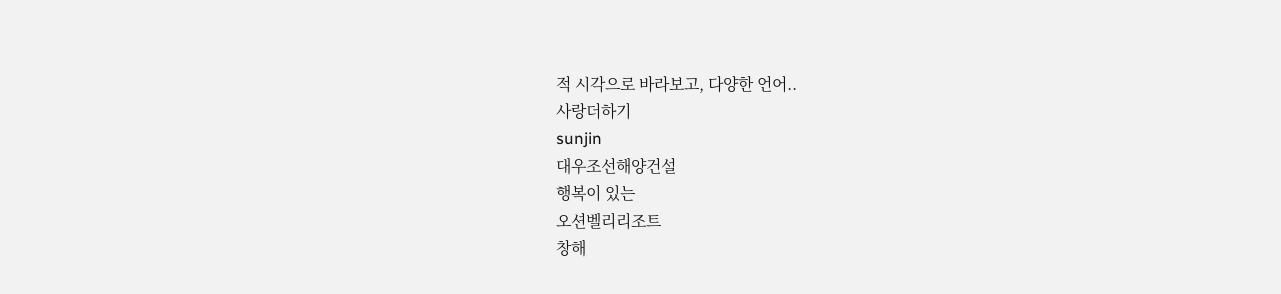적 시각으로 바라보고, 다양한 언어..
사랑더하기
sunjin
대우조선해양건설
행복이 있는
오션벨리리조트
창해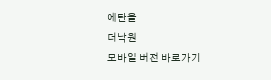에탄올
더낙원
모바일 버전 바로가기